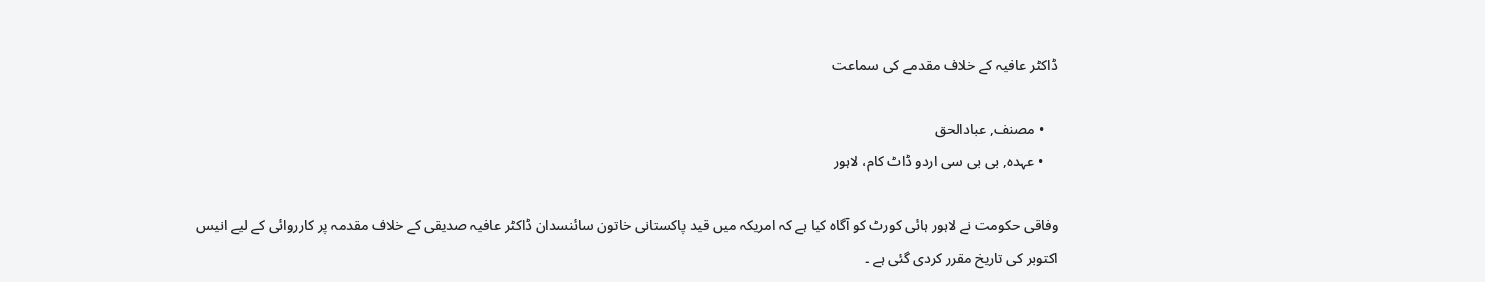ڈاکٹر عافیہ کے خلاف مقدمے کی سماعت

    • مصنف, عبادالحق
    • عہدہ, بی بی سی اردو ڈاٹ کام، لاہور

وفاقی حکومت نے لاہور ہائی کورٹ کو آگاہ کیا ہے کہ امریکہ میں قید پاکستانی خاتون سائنسدان ڈاکٹر عافیہ صدیقی کے خلاف مقدمہ پر کارروائی کے لیے انیس اکتوبر کی تاریخ مقرر کردی گئی ہے ۔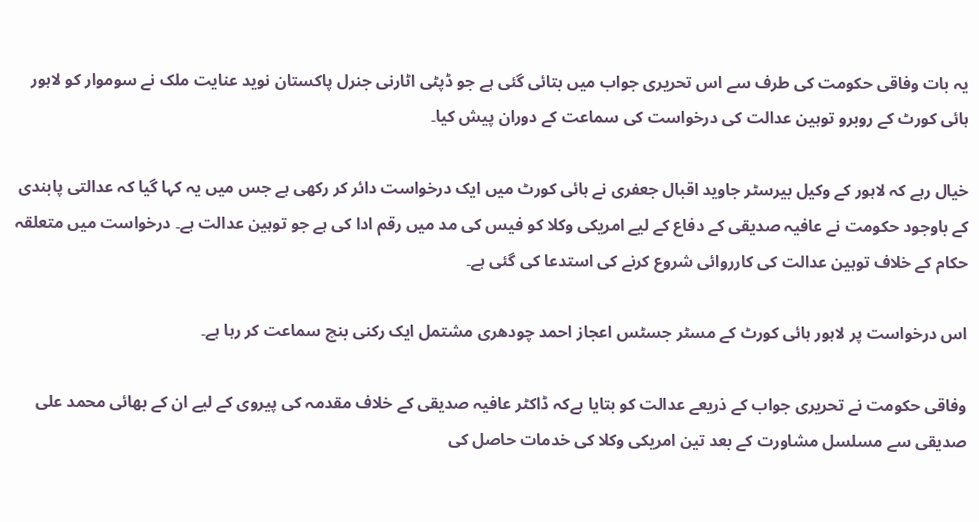یہ بات وفاقی حکومت کی طرف سے اس تحریری جواب میں بتائی گئی ہے جو ڈپٹی اٹارنی جنرل پاکستان نوید عنایت ملک نے سوموار کو لاہور ہائی کورٹ کے روبرو توہین عدالت کی درخواست کی سماعت کے دوران پیش کیا۔

خیال رہے کہ لاہور کے وکیل بیرسٹر جاوید اقبال جعفری نے ہائی کورٹ میں ایک درخواست دائر کر رکھی ہے جس میں یہ کہا گیا کہ عدالتی پابندی کے باوجود حکومت نے عافیہ صدیقی کے دفاع کے لیے امریکی وکلا کو فیس کی مد میں رقم ادا کی ہے جو توہین عدالت ہے۔ درخواست میں متعلقہ حکام کے خلاف توہین عدالت کی کارروائی شروع کرنے کی استدعا کی گئی ہے۔

اس درخواست پر لاہور ہائی کورٹ کے مسٹر جسٹس اعجاز احمد چودھری مشتمل ایک رکنی بنچ سماعت کر رہا ہے۔

وفاقی حکومت نے تحریری جواب کے ذریعے عدالت کو بتایا ہےکہ ڈاکٹر عافیہ صدیقی کے خلاف مقدمہ کی پیروی کے لیے ان کے بھائی محمد علی صدیقی سے مسلسل مشاورت کے بعد تین امریکی وکلا کی خدمات حاصل کی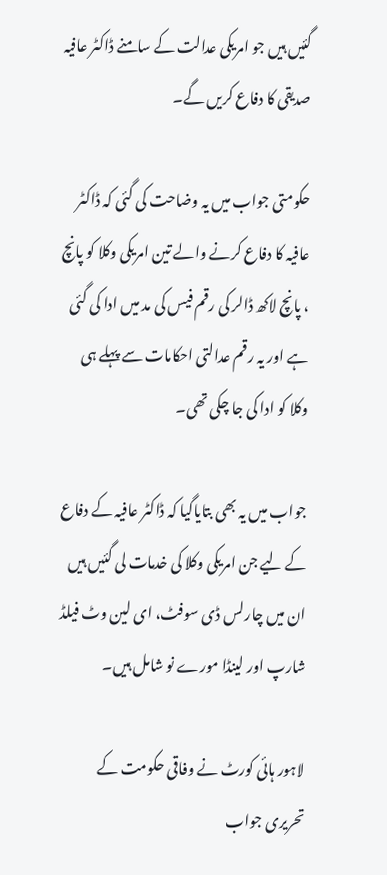گئیں ہیں جو امریکی عدالت کے سامنے ڈاکٹر عافیہ صدیقی کا دفاع کریں گے۔

حکومتی جواب میں یہ وضاحت کی گئی کہ ڈاکٹر عافیہ کا دفاع کرنے والے تین امریکی وکلا کو پانچ ، پانچ لاکھ ڈالر کی رقم فیس کی مد میں ادا کی گئی ہے اور یہ رقم عدالتی احکامات سے پہلے ہی وکلا کو ادا کی جا چکی تھی۔

جواب میں یہ بھی بتایاگیا کہ ڈاکٹر عافیہ کے دفاع کے لیے جن امریکی وکلا کی خدمات لی گئیں ہیں ان میں چارلس ڈی سوفٹ، ای لین وٹ فیلڈ شارپ اور لینڈا مورے نو شامل ہیں۔

لاہور ہائی کورٹ نے وفاقی حکومت کے تحریری جواب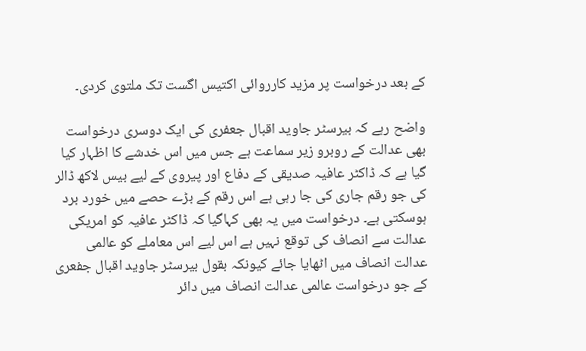کے بعد درخواست پر مزید کارروائی اکتیس اگست تک ملتوی کردی۔

واضح رہے کہ بیرسٹر جاوید اقبال جعفری کی ایک دوسری درخواست بھی عدالت کے روبرو زیر سماعت ہے جس میں اس خدشے کا اظہار کیا گیا ہے کہ ڈاکٹر عافیہ صدیقی کے دفاع اور پیروی کے لیے بیس لاکھ ڈالر کی جو رقم جاری کی جا رہی ہے اس رقم کے بڑے حصے میں خورد برد ہوسکتی ہے۔ درخواست میں یہ بھی کہاگیا کہ ڈاکٹر عافیہ کو امریکی عدالت سے انصاف کی توقع نہیں ہے اس لیے اس معاملے کو عالمی عدالت انصاف میں اٹھایا جائے کیونکہ بقول بیرسٹر جاوید اقبال جفعری کے جو درخواست عالمی عدالت انصاف میں دائر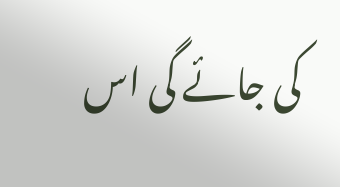کی جائے گی اس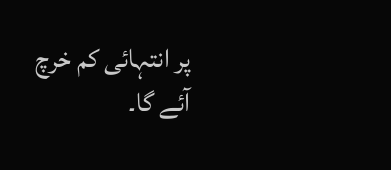پر انتہائی کم خرچ آئے گا۔